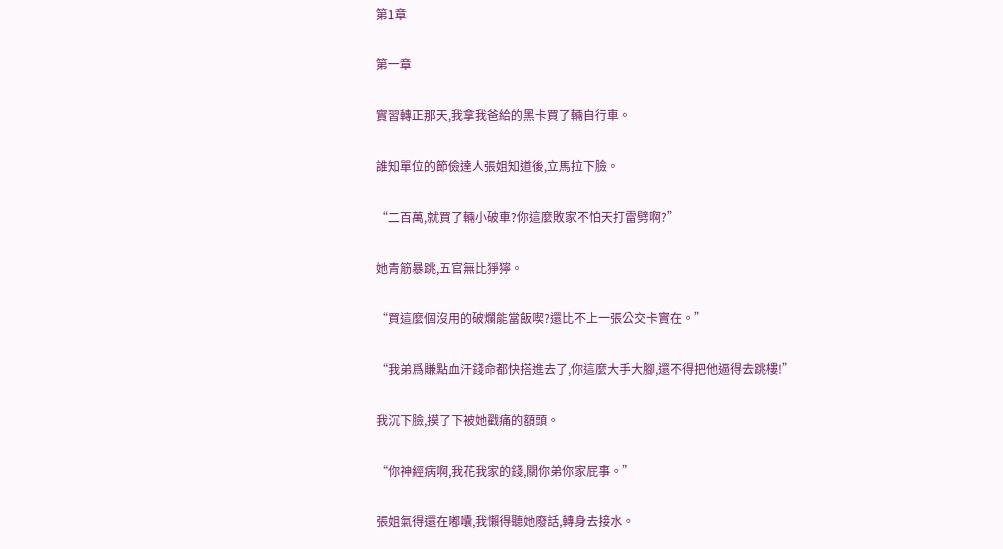第1章

第一章

實習轉正那天,我拿我爸給的黑卡買了輛自行車。

誰知單位的節儉達人張姐知道後,立馬拉下臉。

“二百萬,就買了輛小破車?你這麼敗家不怕天打雷劈啊?”

她青筋暴跳,五官無比猙獰。

“買這麼個沒用的破爛能當飯喫?還比不上一張公交卡實在。”

“我弟爲賺點血汗錢命都快搭進去了,你這麼大手大腳,還不得把他逼得去跳樓!”

我沉下臉,摸了下被她戳痛的額頭。

“你神經病啊,我花我家的錢,關你弟你家屁事。”

張姐氣得還在嘟囔,我懶得聽她廢話,轉身去接水。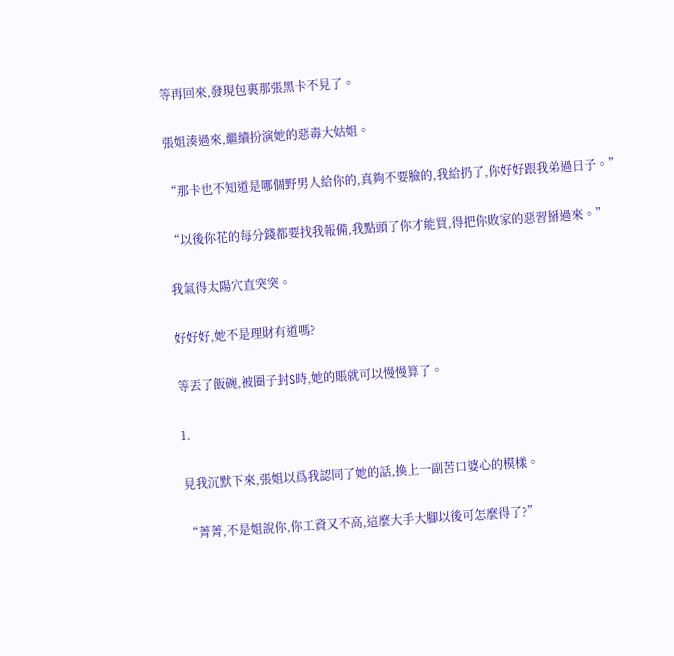等再回來,發現包裏那張黑卡不見了。

張姐湊過來,繼續扮演她的惡毒大姑姐。

“那卡也不知道是哪個野男人給你的,真夠不要臉的,我給扔了,你好好跟我弟過日子。”

“以後你花的每分錢都要找我報備,我點頭了你才能買,得把你敗家的惡習掰過來。”

我氣得太陽穴直突突。

好好好,她不是理財有道嗎?

等丟了飯碗,被圈子封S時,她的賬就可以慢慢算了。

1.

見我沉默下來,張姐以爲我認同了她的話,換上一副苦口婆心的模樣。

“菁菁,不是姐說你,你工資又不高,這麼大手大腳以後可怎麼得了?”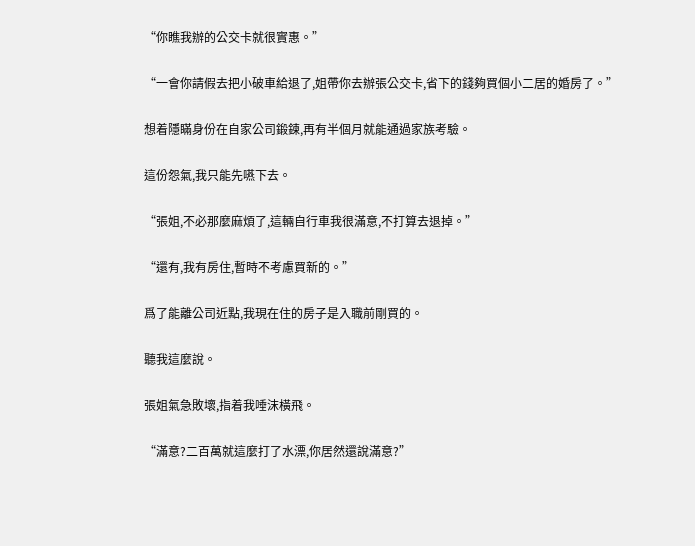“你瞧我辦的公交卡就很實惠。”

“一會你請假去把小破車給退了,姐帶你去辦張公交卡,省下的錢夠買個小二居的婚房了。”

想着隱瞞身份在自家公司鍛鍊,再有半個月就能通過家族考驗。

這份怨氣,我只能先嚥下去。

“張姐,不必那麼麻煩了,這輛自行車我很滿意,不打算去退掉。”

“還有,我有房住,暫時不考慮買新的。”

爲了能離公司近點,我現在住的房子是入職前剛買的。

聽我這麼說。

張姐氣急敗壞,指着我唾沫橫飛。

“滿意?二百萬就這麼打了水漂,你居然還說滿意?”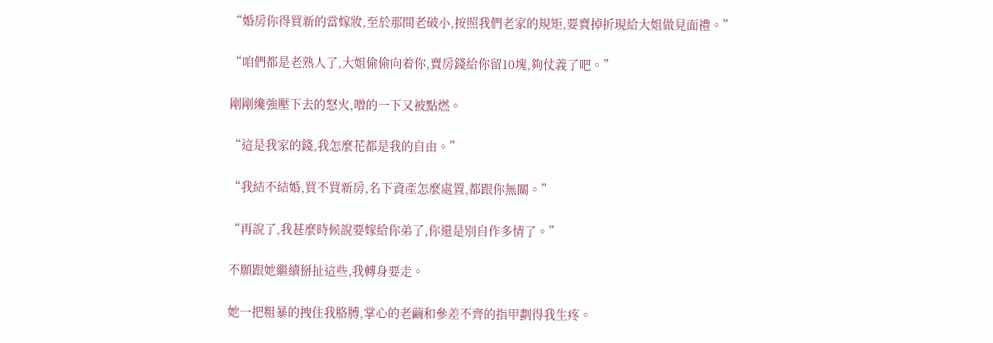“婚房你得買新的當嫁妝,至於那間老破小,按照我們老家的規矩,要賣掉折現給大姐做見面禮。”

“咱們都是老熟人了,大姐偷偷向着你,賣房錢給你留10塊,夠仗義了吧。”

剛剛纔強壓下去的怒火,噌的一下又被點燃。

“這是我家的錢,我怎麼花都是我的自由。”

“我結不結婚,買不買新房,名下資產怎麼處置,都跟你無關。”

“再說了,我甚麼時候說要嫁給你弟了,你還是別自作多情了。”

不願跟她繼續掰扯這些,我轉身要走。

她一把粗暴的拽住我胳膊,掌心的老繭和參差不齊的指甲劃得我生疼。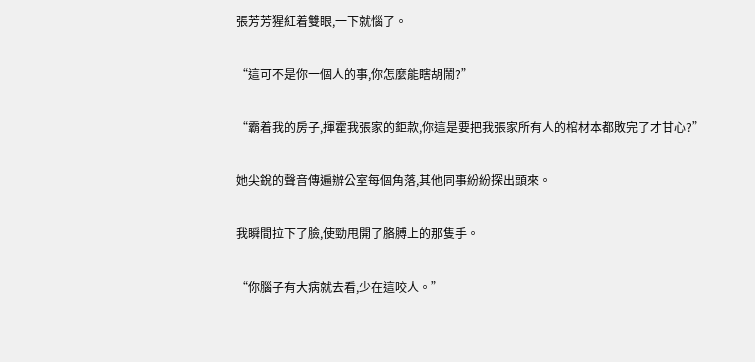張芳芳猩紅着雙眼,一下就惱了。

“這可不是你一個人的事,你怎麼能瞎胡鬧?”

“霸着我的房子,揮霍我張家的鉅款,你這是要把我張家所有人的棺材本都敗完了才甘心?”

她尖銳的聲音傳遍辦公室每個角落,其他同事紛紛探出頭來。

我瞬間拉下了臉,使勁甩開了胳膊上的那隻手。

“你腦子有大病就去看,少在這咬人。”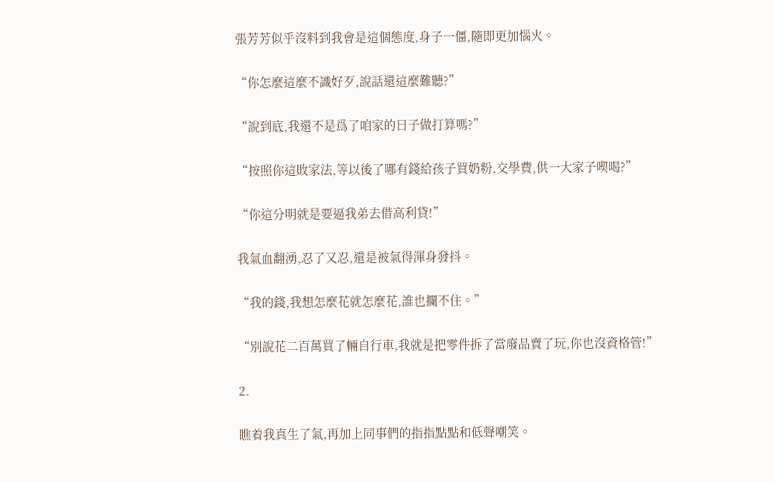張芳芳似乎沒料到我會是這個態度,身子一僵,隨即更加惱火。

“你怎麼這麼不識好歹,說話還這麼難聽?”

“說到底,我還不是爲了咱家的日子做打算嗎?”

“按照你這敗家法,等以後了哪有錢給孩子買奶粉,交學費,供一大家子喫喝?”

“你這分明就是要逼我弟去借高利貸!”

我氣血翻湧,忍了又忍,還是被氣得渾身發抖。

“我的錢,我想怎麼花就怎麼花,誰也攔不住。”

“別說花二百萬買了輛自行車,我就是把零件拆了當廢品賣了玩,你也沒資格管!”

2.

瞧着我真生了氣,再加上同事們的指指點點和低聲嘲笑。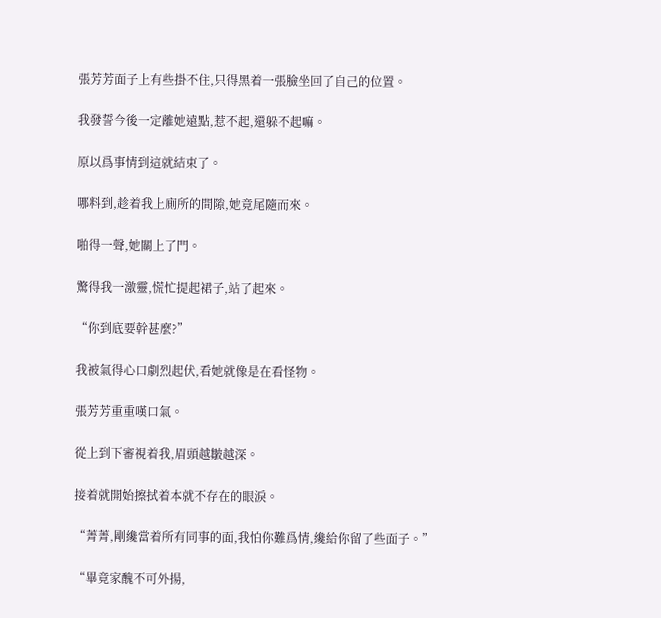張芳芳面子上有些掛不住,只得黑着一張臉坐回了自己的位置。

我發誓今後一定離她遠點,惹不起,還躲不起嘛。

原以爲事情到這就結束了。

哪料到,趁着我上廁所的間隙,她竟尾隨而來。

啪得一聲,她關上了門。

驚得我一激靈,慌忙提起裙子,站了起來。

“你到底要幹甚麼?”

我被氣得心口劇烈起伏,看她就像是在看怪物。

張芳芳重重嘆口氣。

從上到下審視着我,眉頭越皺越深。

接着就開始擦拭着本就不存在的眼淚。

“菁菁,剛纔當着所有同事的面,我怕你難爲情,纔給你留了些面子。”

“畢竟家醜不可外揚,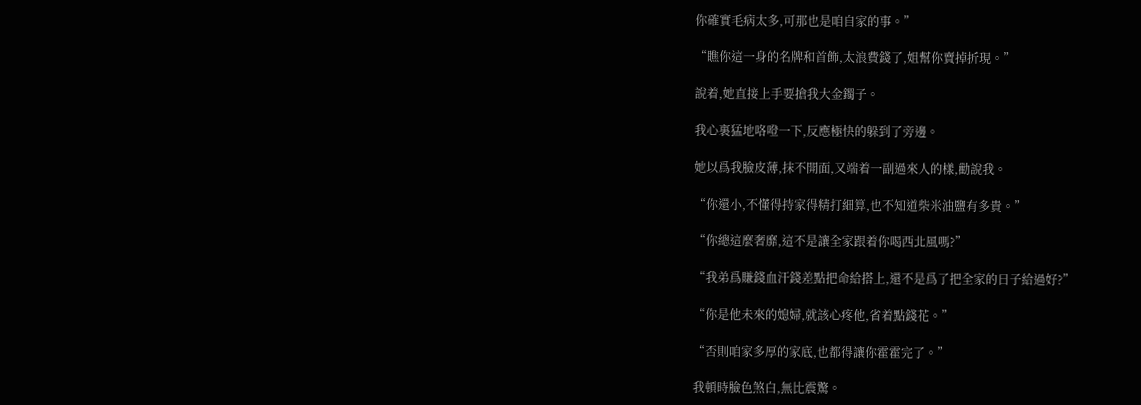你確實毛病太多,可那也是咱自家的事。”

“瞧你這一身的名牌和首飾,太浪費錢了,姐幫你賣掉折現。”

說着,她直接上手要搶我大金鐲子。

我心裏猛地咯噔一下,反應極快的躲到了旁邊。

她以爲我臉皮薄,抹不開面,又端着一副過來人的樣,勸說我。

“你還小,不懂得持家得精打細算,也不知道柴米油鹽有多貴。”

“你總這麼奢靡,這不是讓全家跟着你喝西北風嗎?”

“我弟爲賺錢血汗錢差點把命給搭上,還不是爲了把全家的日子給過好?”

“你是他未來的媳婦,就該心疼他,省着點錢花。”

“否則咱家多厚的家底,也都得讓你霍霍完了。”

我頓時臉色煞白,無比震驚。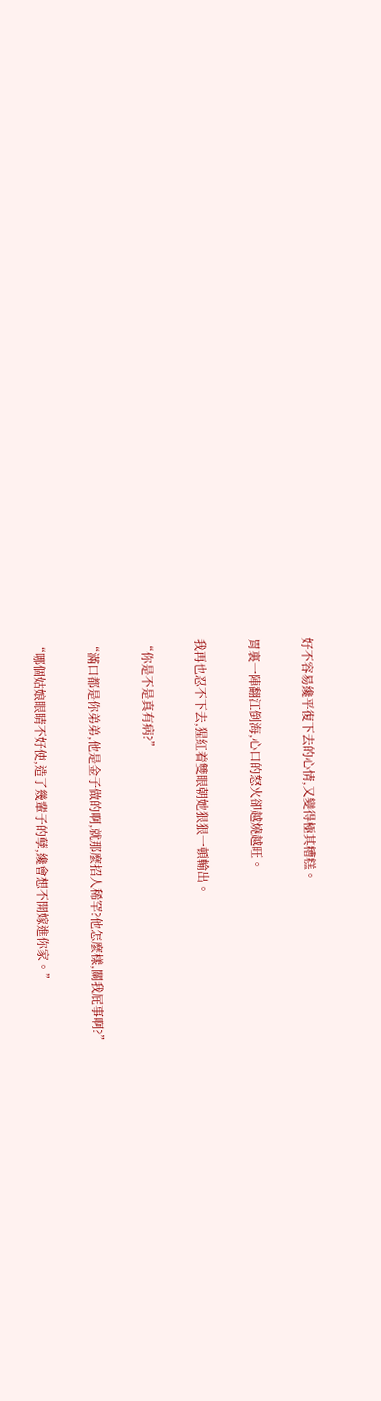好不容易纔平復下去的心情,又變得極其糟糕。

胃裏一陣翻江倒海,心口的怒火卻越燒越旺。

我再也忍不下去,猩紅着雙眼朝她狠狠一頓輸出。

“你是不是真有病?”

“滿口都是你弟弟,他是金子做的啊,就那麼招人稀罕?他怎麼樣,關我屁事啊?”

“哪個姑娘眼睛不好使,造了幾輩子的孽,纔會想不開嫁進你家。”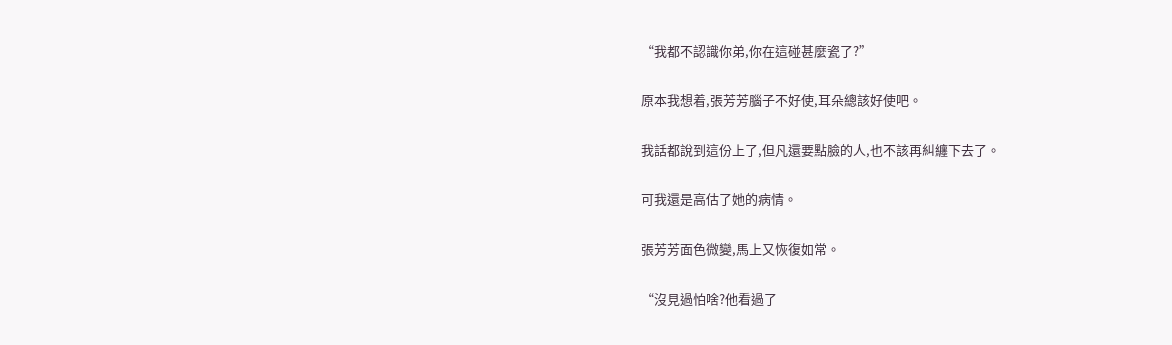“我都不認識你弟,你在這碰甚麼瓷了?”

原本我想着,張芳芳腦子不好使,耳朵總該好使吧。

我話都說到這份上了,但凡還要點臉的人,也不該再糾纏下去了。

可我還是高估了她的病情。

張芳芳面色微變,馬上又恢復如常。

“沒見過怕啥?他看過了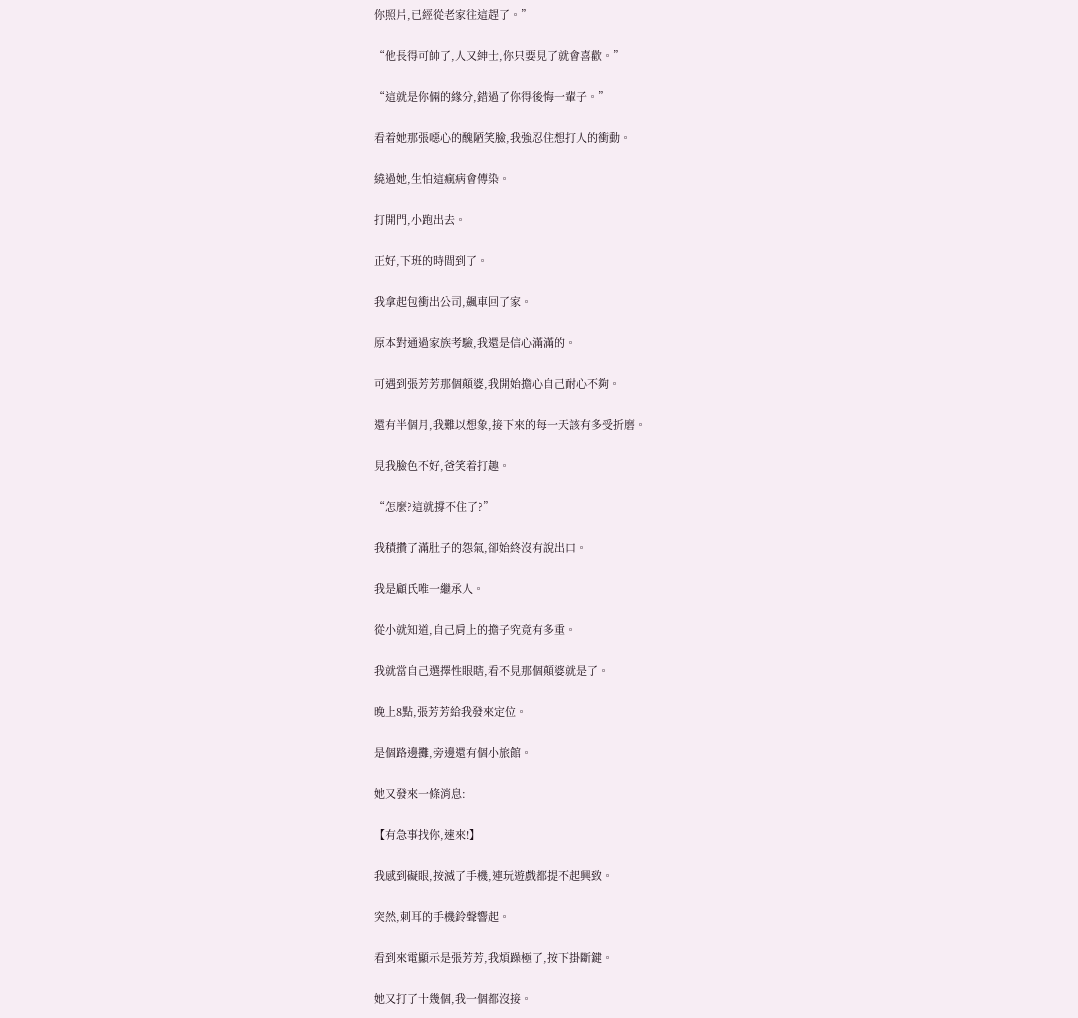你照片,已經從老家往這趕了。”

“他長得可帥了,人又紳士,你只要見了就會喜歡。”

“這就是你倆的緣分,錯過了你得後悔一輩子。”

看着她那張噁心的醜陋笑臉,我強忍住想打人的衝動。

繞過她,生怕這瘋病會傳染。

打開門,小跑出去。

正好,下班的時間到了。

我拿起包衝出公司,飆車回了家。

原本對通過家族考驗,我還是信心滿滿的。

可遇到張芳芳那個顛婆,我開始擔心自己耐心不夠。

還有半個月,我難以想象,接下來的每一天該有多受折磨。

見我臉色不好,爸笑着打趣。

“怎麼?這就撐不住了?”

我積攢了滿肚子的怨氣,卻始終沒有說出口。

我是顧氏唯一繼承人。

從小就知道,自己肩上的擔子究竟有多重。

我就當自己選擇性眼瞎,看不見那個顛婆就是了。

晚上8點,張芳芳給我發來定位。

是個路邊攤,旁邊還有個小旅館。

她又發來一條消息:

【有急事找你,速來!】

我感到礙眼,按滅了手機,連玩遊戲都提不起興致。

突然,刺耳的手機鈴聲響起。

看到來電顯示是張芳芳,我煩躁極了,按下掛斷鍵。

她又打了十幾個,我一個都沒接。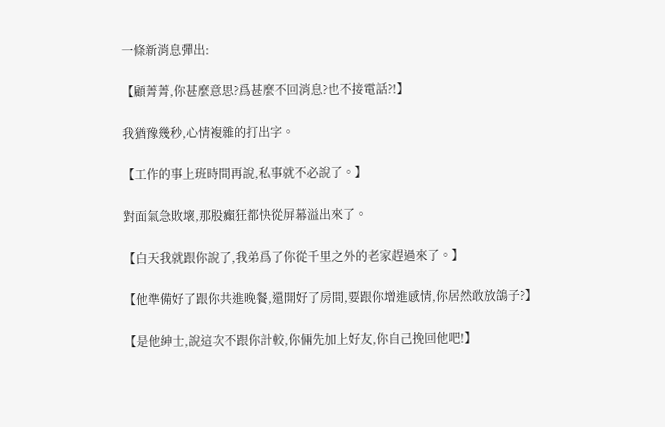一條新消息彈出:

【顧菁菁,你甚麼意思?爲甚麼不回消息?也不接電話?!】

我猶豫幾秒,心情複雜的打出字。

【工作的事上班時間再說,私事就不必說了。】

對面氣急敗壞,那股癲狂都快從屏幕溢出來了。

【白天我就跟你說了,我弟爲了你從千里之外的老家趕過來了。】

【他準備好了跟你共進晚餐,還開好了房間,要跟你增進感情,你居然敢放鴿子?】

【是他紳士,說這次不跟你計較,你倆先加上好友,你自己挽回他吧!】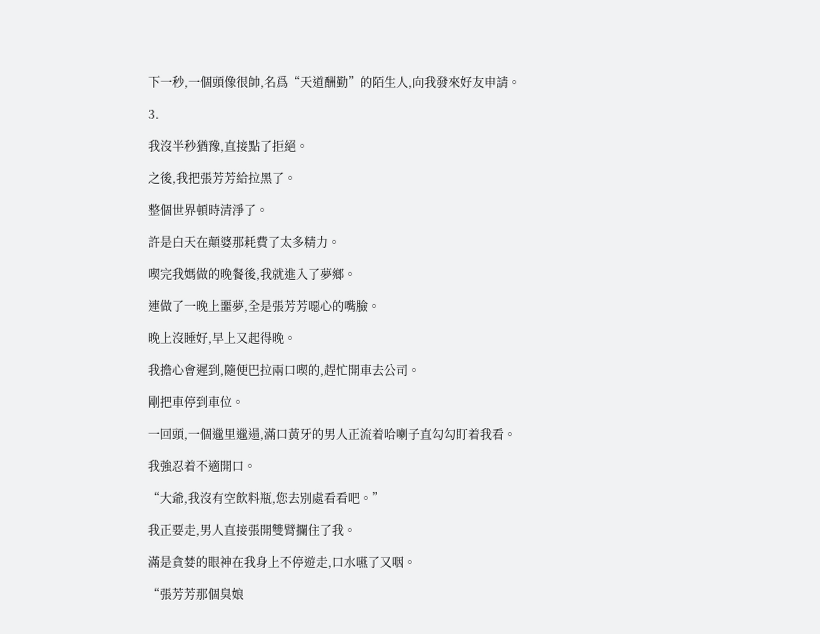下一秒,一個頭像很帥,名爲“天道酬勤”的陌生人,向我發來好友申請。

3.

我沒半秒猶豫,直接點了拒絕。

之後,我把張芳芳給拉黑了。

整個世界頓時清淨了。

許是白天在顛婆那耗費了太多精力。

喫完我媽做的晚餐後,我就進入了夢鄉。

連做了一晚上噩夢,全是張芳芳噁心的嘴臉。

晚上沒睡好,早上又起得晚。

我擔心會遲到,隨便巴拉兩口喫的,趕忙開車去公司。

剛把車停到車位。

一回頭,一個邋里邋遢,滿口黃牙的男人正流着哈喇子直勾勾盯着我看。

我強忍着不適開口。

“大爺,我沒有空飲料瓶,您去別處看看吧。”

我正要走,男人直接張開雙臂攔住了我。

滿是貪婪的眼神在我身上不停遊走,口水嚥了又咽。

“張芳芳那個臭娘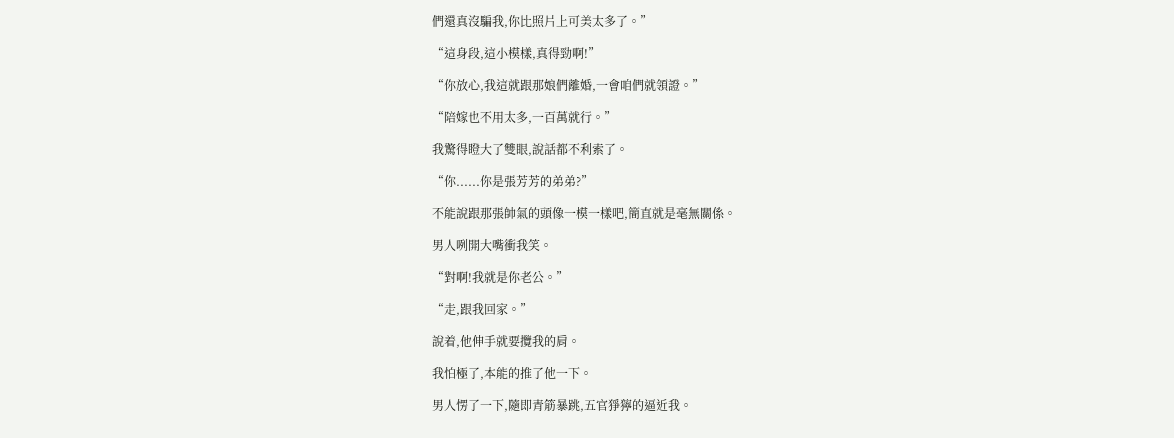們還真沒騙我,你比照片上可美太多了。”

“這身段,這小模樣,真得勁啊!”

“你放心,我這就跟那娘們離婚,一會咱們就領證。”

“陪嫁也不用太多,一百萬就行。”

我驚得瞪大了雙眼,說話都不利索了。

“你......你是張芳芳的弟弟?”

不能說跟那張帥氣的頭像一模一樣吧,簡直就是毫無關係。

男人咧開大嘴衝我笑。

“對啊!我就是你老公。”

“走,跟我回家。”

說着,他伸手就要攬我的肩。

我怕極了,本能的推了他一下。

男人愣了一下,隨即青筋暴跳,五官猙獰的逼近我。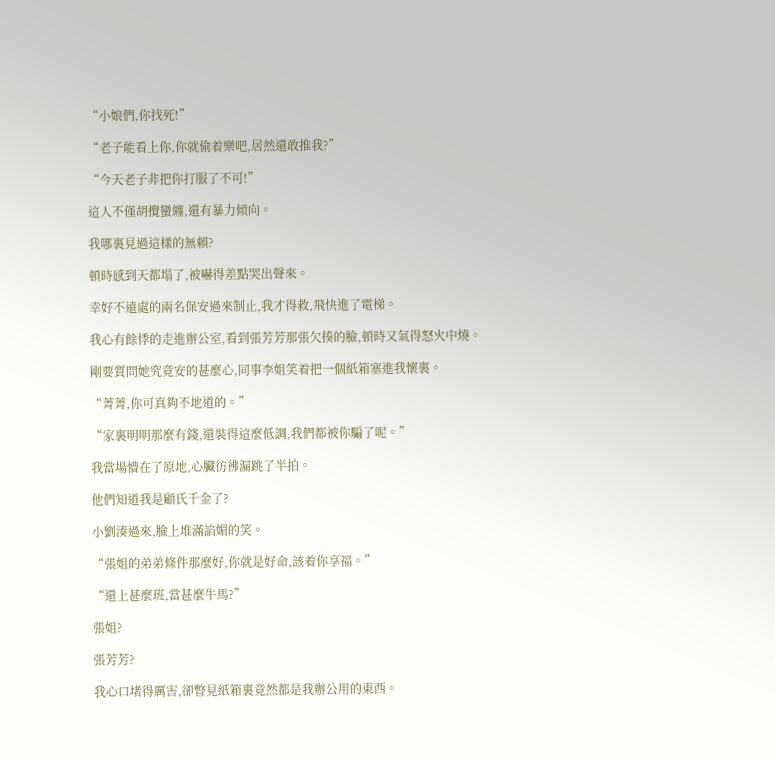“小娘們,你找死!”

“老子能看上你,你就偷着樂吧,居然還敢推我?”

“今天老子非把你打服了不可!”

這人不僅胡攪蠻纏,還有暴力傾向。

我哪裏見過這樣的無賴?

頓時感到天都塌了,被嚇得差點哭出聲來。

幸好不遠處的兩名保安過來制止,我才得救,飛快進了電梯。

我心有餘悸的走進辦公室,看到張芳芳那張欠揍的臉,頓時又氣得怒火中燒。

剛要質問她究竟安的甚麼心,同事李姐笑着把一個紙箱塞進我懷裏。

“菁菁,你可真夠不地道的。”

“家裏明明那麼有錢,還裝得這麼低調,我們都被你騙了呢。”

我當場懵在了原地,心臟彷彿漏跳了半拍。

他們知道我是顧氏千金了?

小劉湊過來,臉上堆滿諂媚的笑。

“張姐的弟弟條件那麼好,你就是好命,該着你享福。”

“還上甚麼班,當甚麼牛馬?”

張姐?

張芳芳?

我心口堵得厲害,卻瞥見紙箱裏竟然都是我辦公用的東西。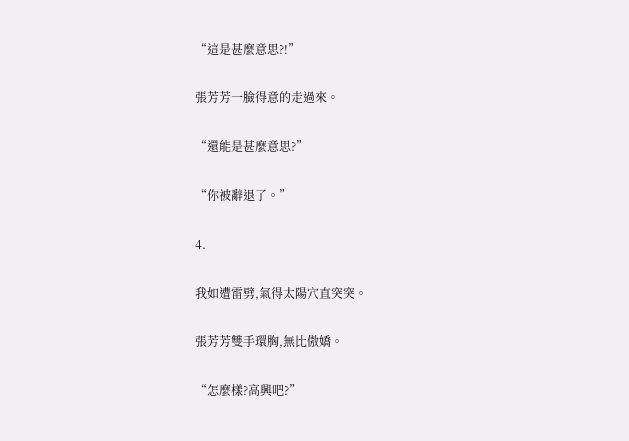“這是甚麼意思?!”

張芳芳一臉得意的走過來。

“還能是甚麼意思?”

“你被辭退了。”

4.

我如遭雷劈,氣得太陽穴直突突。

張芳芳雙手環胸,無比傲嬌。

“怎麼樣?高興吧?”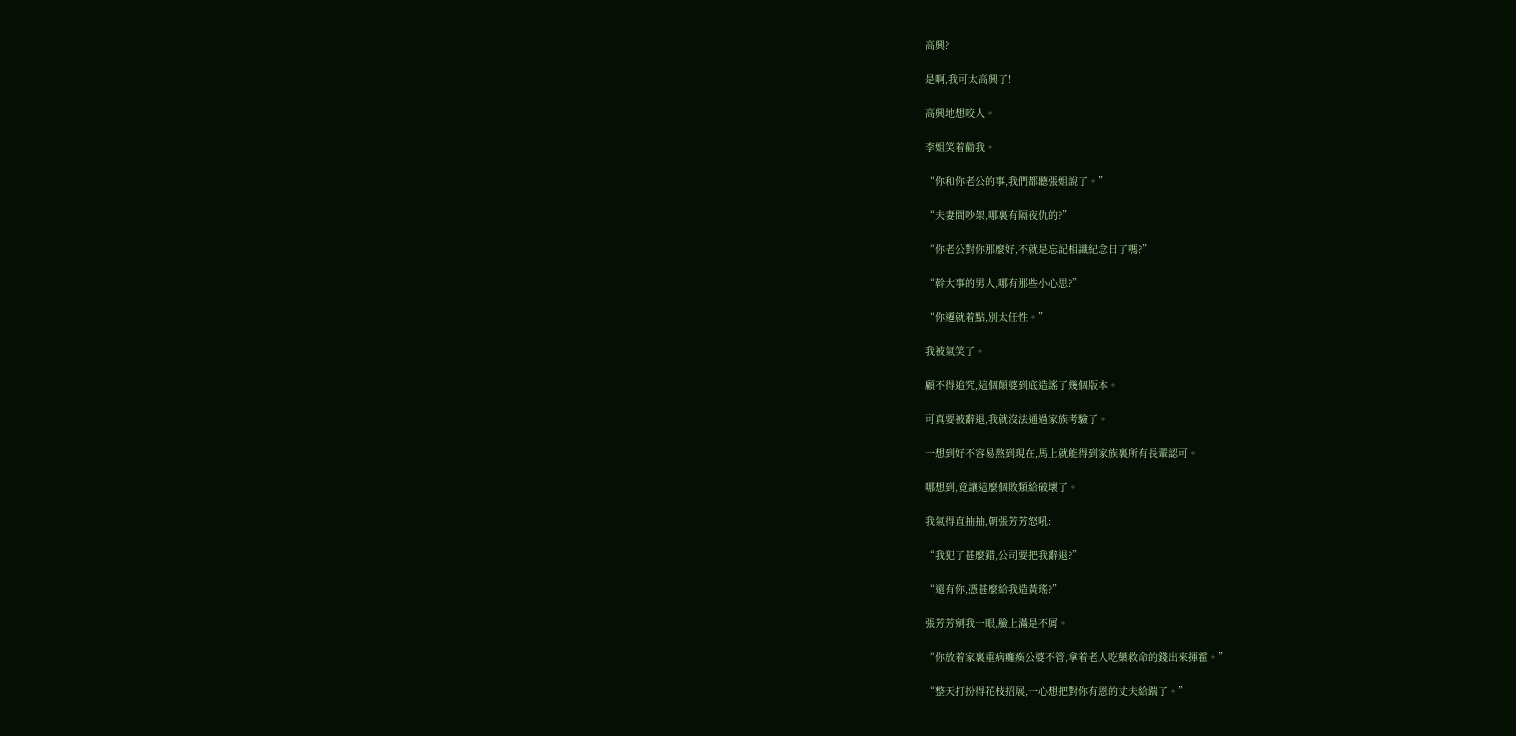高興?

是啊,我可太高興了!

高興地想咬人。

李姐笑着勸我。

“你和你老公的事,我們都聽張姐說了。”

“夫妻間吵架,哪裏有隔夜仇的?”

“你老公對你那麼好,不就是忘記相識紀念日了嗎?”

“幹大事的男人,哪有那些小心思?”

“你遷就着點,別太任性。”

我被氣笑了。

顧不得追究,這個顛婆到底造謠了幾個版本。

可真要被辭退,我就沒法通過家族考驗了。

一想到好不容易熬到現在,馬上就能得到家族裏所有長輩認可。

哪想到,竟讓這麼個敗類給破壞了。

我氣得直抽抽,朝張芳芳怒吼:

“我犯了甚麼錯,公司要把我辭退?”

“還有你,憑甚麼給我造黃瑤?”

張芳芳剜我一眼,臉上滿是不屑。

“你放着家裏重病癱瘓公婆不管,拿着老人吃藥救命的錢出來揮霍。”

“整天打扮得花枝招展,一心想把對你有恩的丈夫給踹了。”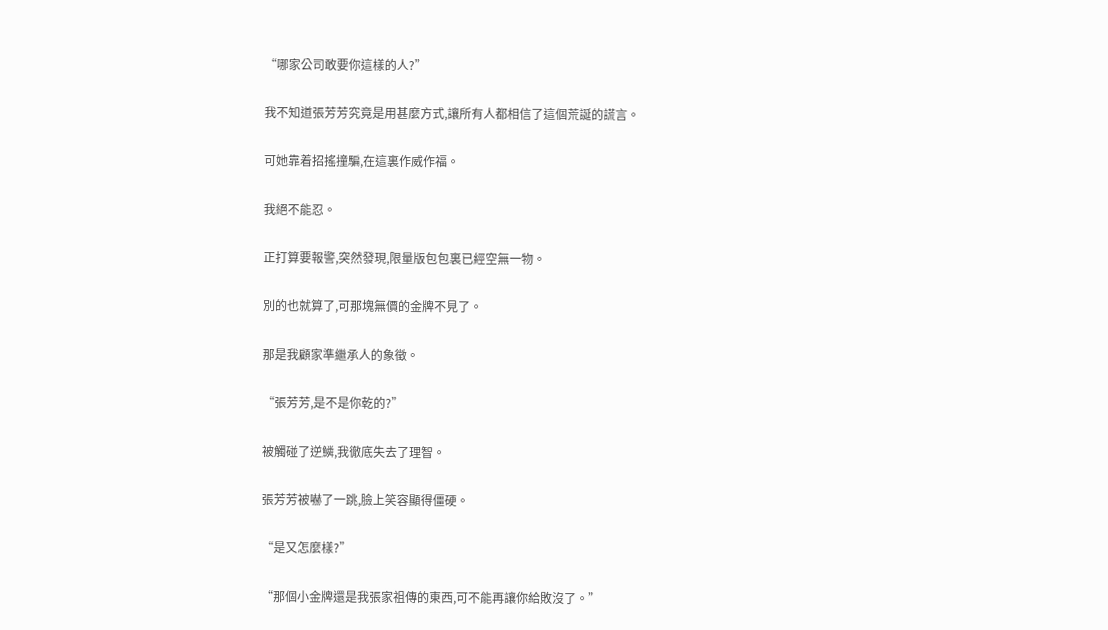“哪家公司敢要你這樣的人?”

我不知道張芳芳究竟是用甚麼方式,讓所有人都相信了這個荒誕的謊言。

可她靠着招搖撞騙,在這裏作威作福。

我絕不能忍。

正打算要報警,突然發現,限量版包包裏已經空無一物。

別的也就算了,可那塊無價的金牌不見了。

那是我顧家準繼承人的象徵。

“張芳芳,是不是你乾的?”

被觸碰了逆鱗,我徹底失去了理智。

張芳芳被嚇了一跳,臉上笑容顯得僵硬。

“是又怎麼樣?”

“那個小金牌還是我張家祖傳的東西,可不能再讓你給敗沒了。”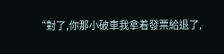“對了,你那小破車我拿着發票給退了,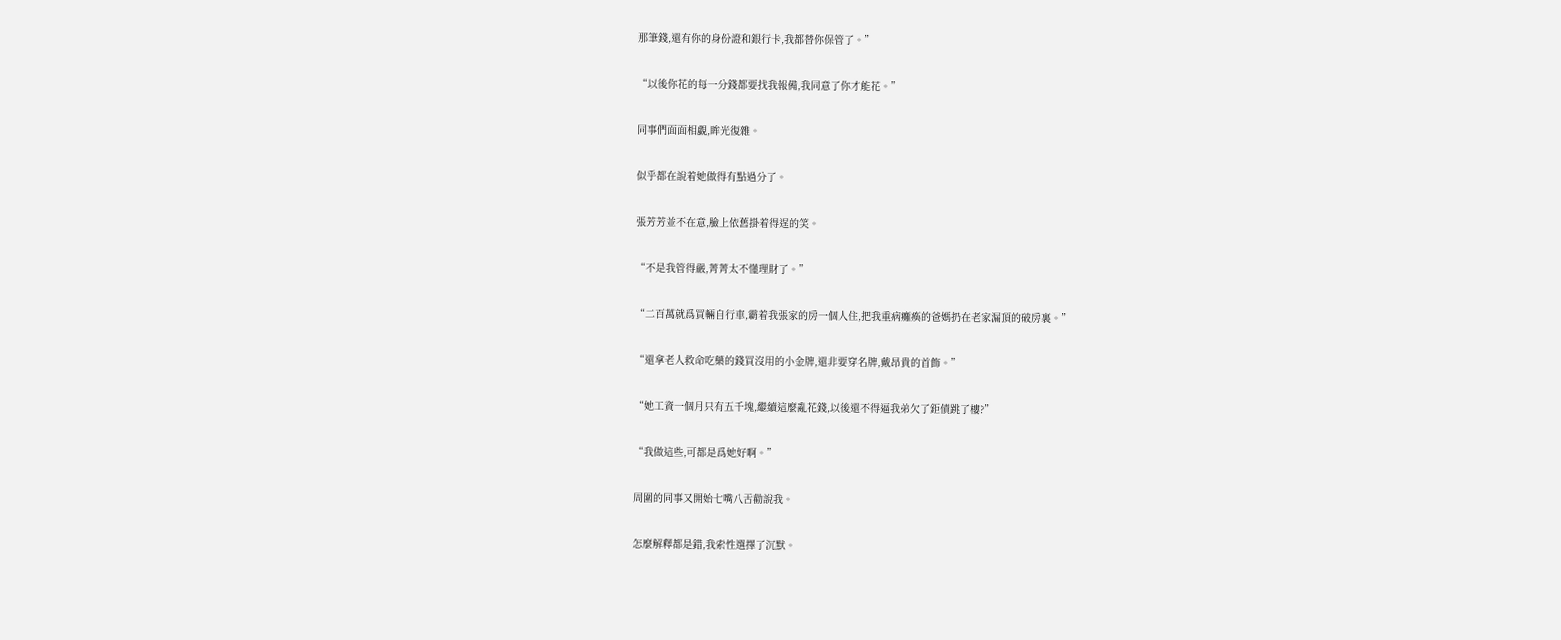那筆錢,還有你的身份證和銀行卡,我都替你保管了。”

“以後你花的每一分錢都要找我報備,我同意了你才能花。”

同事們面面相覷,眸光復雜。

似乎都在說着她做得有點過分了。

張芳芳並不在意,臉上依舊掛着得逞的笑。

“不是我管得嚴,菁菁太不懂理財了。”

“二百萬就爲買輛自行車,霸着我張家的房一個人住,把我重病癱瘓的爸媽扔在老家漏頂的破房裏。”

“還拿老人救命吃藥的錢買沒用的小金牌,還非要穿名牌,戴昂貴的首飾。”

“她工資一個月只有五千塊,繼續這麼亂花錢,以後還不得逼我弟欠了鉅債跳了樓?”

“我做這些,可都是爲她好啊。”

周圍的同事又開始七嘴八舌勸說我。

怎麼解釋都是錯,我索性選擇了沉默。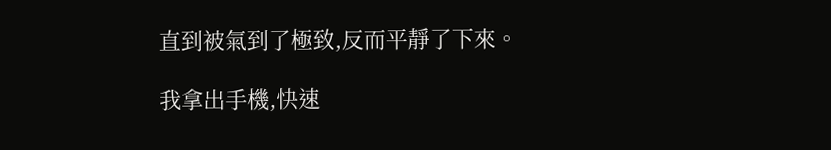直到被氣到了極致,反而平靜了下來。

我拿出手機,快速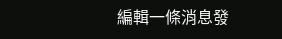編輯一條消息發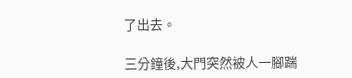了出去。

三分鐘後,大門突然被人一腳踹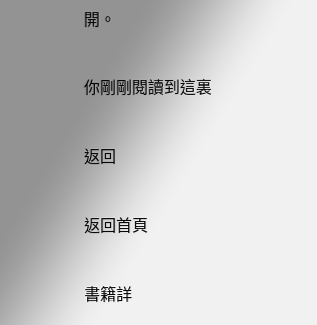開。

你剛剛閱讀到這裏

返回

返回首頁

書籍詳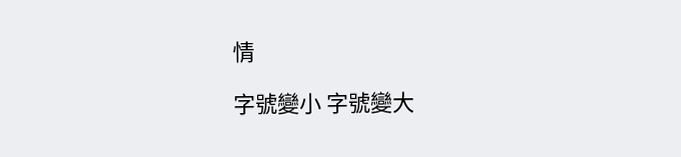情

字號變小 字號變大